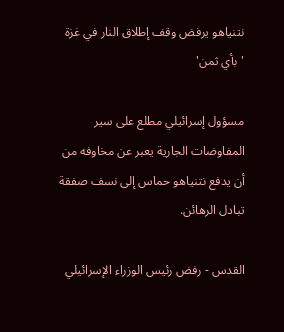نتنياهو يرفض وقف إطلاق النار في غزة 'بأي ثمن'

مسؤول إسرائيلي مطلع على سير المفاوضات الجارية يعبر عن مخاوفه من أن يدفع نتنياهو حماس إلى نسف صفقة تبادل الرهائن.

القدس - رفض رئيس الوزراء الإسرائيلي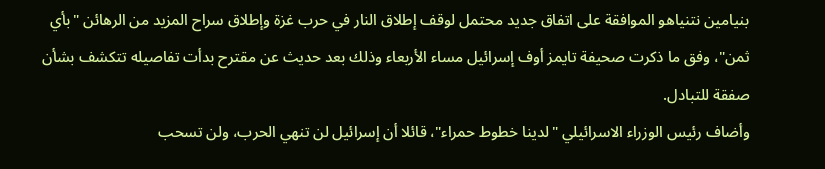بنيامين نتنياهو الموافقة على اتفاق جديد محتمل لوقف إطلاق النار في حرب غزة وإطلاق سراح المزيد من الرهائن "بأي ثمن"، وفق ما ذكرت صحيفة تايمز أوف إسرائيل مساء الأربعاء وذلك بعد حديث عن مقترح بدأت تفاصيله تتكشف بشأن صفقة للتبادل.
وأضاف رئيس الوزراء الاسرائيلي "لدينا خطوط حمراء"، قائلا أن إسرائيل لن تنهي الحرب، ولن تسحب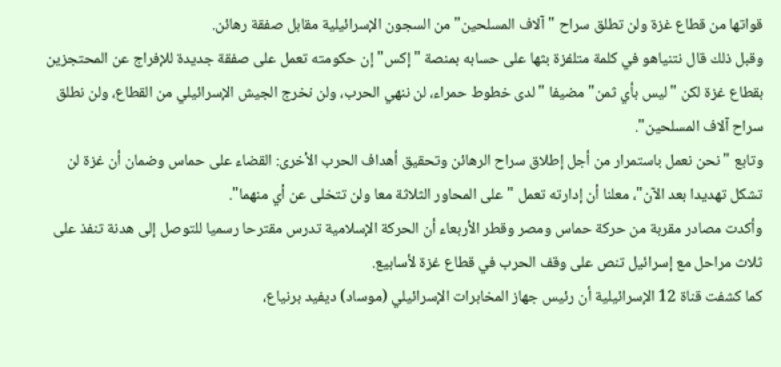قواتها من قطاع غزة ولن تطلق سراح "آلاف المسلحين" من السجون الإسرائيلية مقابل صفقة رهائن.
وقبل ذلك قال نتنياهو في كلمة متلفزة بثها على حسابه بمنصة "إكس" إن حكومته تعمل على صفقة جديدة للإفراج عن المحتجزين بقطاع غزة لكن "ليس بأي ثمن" مضيفا "لدى خطوط حمراء، لن ننهي الحرب، ولن نخرج الجيش الإسرائيلي من القطاع، ولن نطلق سراح آلاف المسلحين".
وتابع "نحن نعمل باستمرار من أجل إطلاق سراح الرهائن وتحقيق أهداف الحرب الأخرى: القضاء على حماس وضمان أن غزة لن تشكل تهديدا بعد الآن"، معلنا أن إدارته تعمل "على المحاور الثلاثة معا ولن تتخلى عن أي منهما".
وأكدت مصادر مقربة من حركة حماس ومصر وقطر الأربعاء أن الحركة الإسلامية تدرس مقترحا رسميا للتوصل إلى هدنة تنفذ على ثلاث مراحل مع إسرائيل تنص على وقف الحرب في قطاع غزة لأسابيع.
كما كشفت قناة 12 الإسرائيلية أن رئيس جهاز المخابرات الإسرائيلي (موساد) ديفيد برنياع،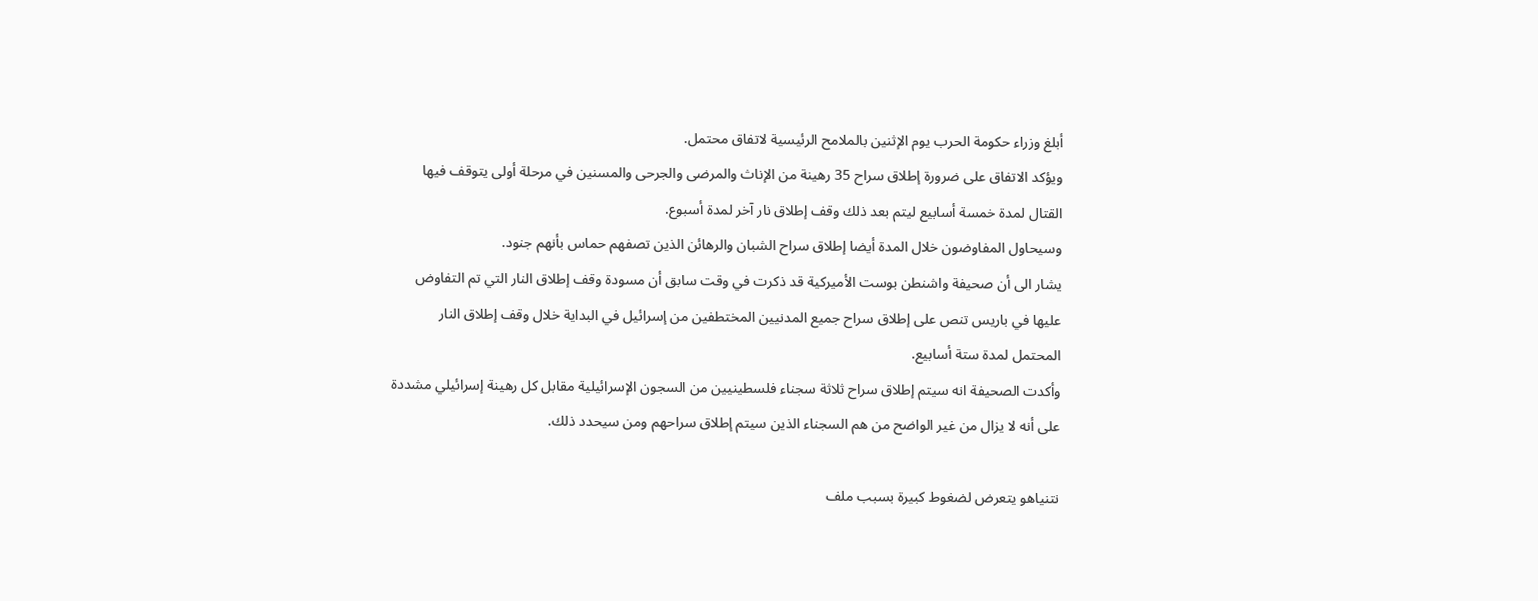أبلغ وزراء حكومة الحرب يوم الإثنين بالملامح الرئيسية لاتفاق محتمل.
ويؤكد الاتفاق على ضرورة إطلاق سراح 35 رهينة من الإناث والمرضى والجرحى والمسنين في مرحلة أولى يتوقف فيها القتال لمدة خمسة أسابيع ليتم بعد ذلك وقف إطلاق نار آخر لمدة أسبوع.
وسيحاول المفاوضون خلال المدة أيضا إطلاق سراح الشبان والرهائن الذين تصفهم حماس بأنهم جنود.
يشار الى أن صحيفة واشنطن بوست الأميركية قد ذكرت في وقت سابق أن مسودة وقف إطلاق النار التي تم التفاوض عليها في باريس تنص على إطلاق سراح جميع المدنيين المختطفين من إسرائيل في البداية خلال وقف إطلاق النار المحتمل لمدة ستة أسابيع.
وأكدت الصحيفة انه سيتم إطلاق سراح ثلاثة سجناء فلسطينيين من السجون الإسرائيلية مقابل كل رهينة إسرائيلي مشددة على أنه لا يزال من غير الواضح من هم السجناء الذين سيتم إطلاق سراحهم ومن سيحدد ذلك.

نتنياهو يتعرض لضغوط كبيرة بسبب ملف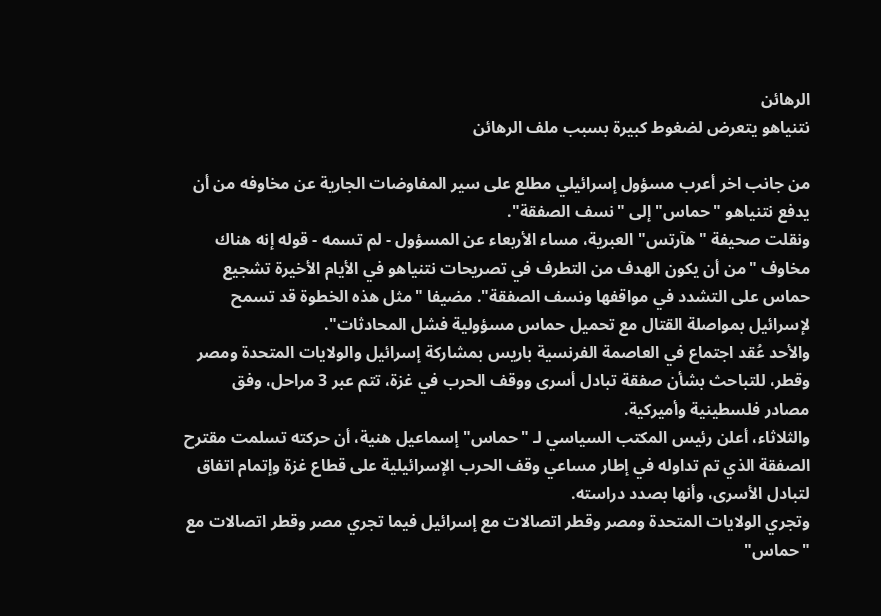الرهائن
نتنياهو يتعرض لضغوط كبيرة بسبب ملف الرهائن

من جانب اخر أعرب مسؤول إسرائيلي مطلع على سير المفاوضات الجارية عن مخاوفه من أن يدفع نتنياهو "حماس" إلى "نسف الصفقة".
ونقلت صحيفة "هآرتس" العبرية، مساء الأربعاء عن المسؤول - لم تسمه - قوله إنه هناك مخاوف "من أن يكون الهدف من التطرف في تصريحات نتنياهو في الأيام الأخيرة تشجيع حماس على التشدد في مواقفها ونسف الصفقة". مضيفا "مثل هذه الخطوة قد تسمح لإسرائيل بمواصلة القتال مع تحميل حماس مسؤولية فشل المحادثات".
والأحد عُقد اجتماع في العاصمة الفرنسية باريس بمشاركة إسرائيل والولايات المتحدة ومصر وقطر، للتباحث بشأن صفقة تبادل أسرى ووقف الحرب في غزة، تتم عبر 3 مراحل، وفق مصادر فلسطينية وأميركية.
والثلاثاء، أعلن رئيس المكتب السياسي لـ "حماس" إسماعيل هنية، أن حركته تسلمت مقترح الصفقة الذي تم تداوله في إطار مساعي وقف الحرب الإسرائيلية على قطاع غزة وإتمام اتفاق لتبادل الأسرى، وأنها بصدد دراسته.
وتجري الولايات المتحدة ومصر وقطر اتصالات مع إسرائيل فيما تجري مصر وقطر اتصالات مع "حماس"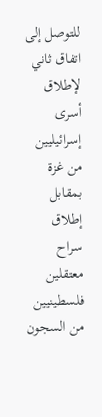للتوصل إلى اتفاق ثاني لإطلاق أسرى إسرائيليين من غزة بمقابل إطلاق سراح معتقلين فلسطينيين من السجون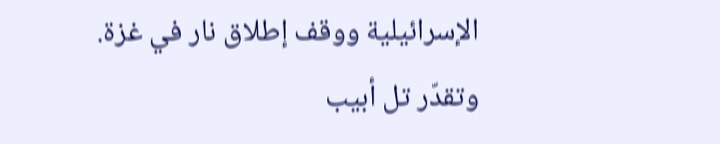الإسرائيلية ووقف إطلاق نار في غزة.
وتقدّر تل أبيب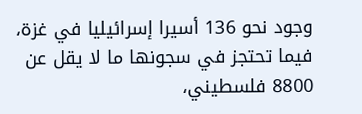وجود نحو 136 أسيرا إسرائيليا في غزة، فيما تحتجز في سجونها ما لا يقل عن 8800 فلسطيني،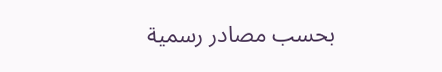بحسب مصادر رسمية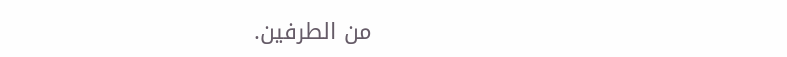من الطرفين.